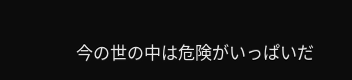今の世の中は危険がいっぱいだ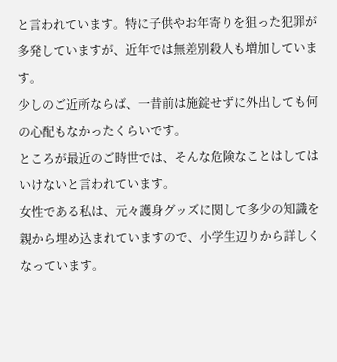と言われています。特に子供やお年寄りを狙った犯罪が多発していますが、近年では無差別殺人も増加しています。
少しのご近所ならば、一昔前は施錠せずに外出しても何の心配もなかったくらいです。
ところが最近のご時世では、そんな危険なことはしてはいけないと言われています。
女性である私は、元々護身グッズに関して多少の知識を親から埋め込まれていますので、小学生辺りから詳しくなっています。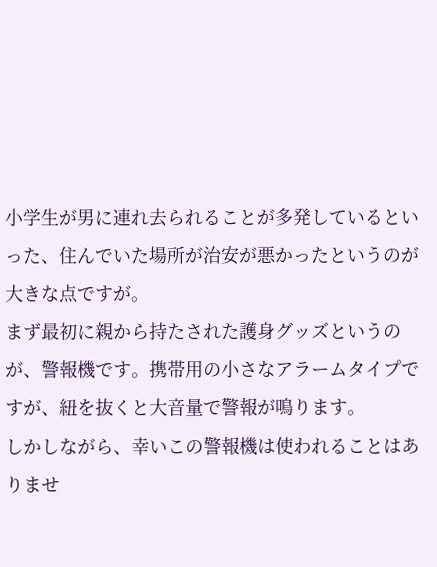小学生が男に連れ去られることが多発しているといった、住んでいた場所が治安が悪かったというのが大きな点ですが。
まず最初に親から持たされた護身グッズというのが、警報機です。携帯用の小さなアラームタイプですが、紐を抜くと大音量で警報が鳴ります。
しかしながら、幸いこの警報機は使われることはありませ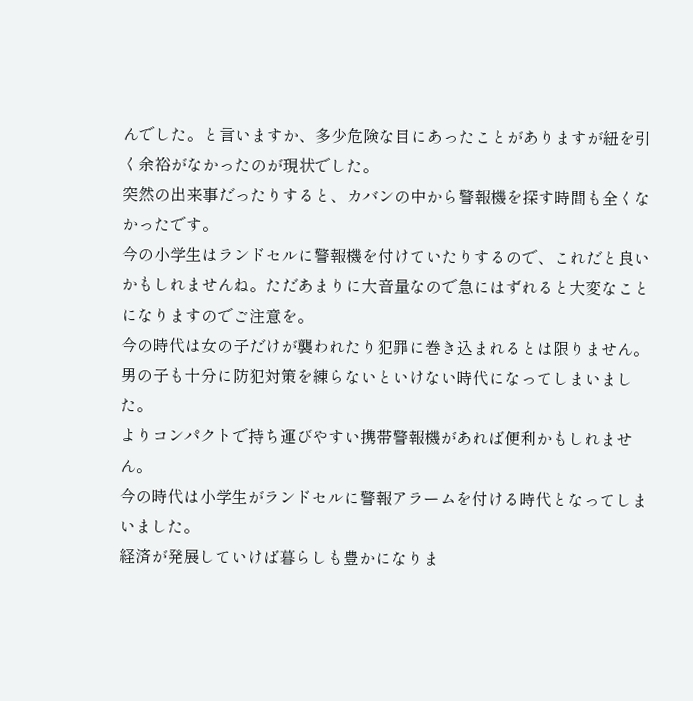んでした。と言いますか、多少危険な目にあったことがありますが紐を引く余裕がなかったのが現状でした。
突然の出来事だったりすると、カバンの中から警報機を探す時間も全くなかったです。
今の小学生はランドセルに警報機を付けていたりするので、これだと良いかもしれませんね。ただあまりに大音量なので急にはずれると大変なことになりますのでご注意を。
今の時代は女の子だけが襲われたり犯罪に巻き込まれるとは限りません。男の子も十分に防犯対策を練らないといけない時代になってしまいました。
よりコンパクトで持ち運びやすい携帯警報機があれば便利かもしれません。
今の時代は小学生がランドセルに警報アラームを付ける時代となってしまいました。
経済が発展していけば暮らしも豊かになりま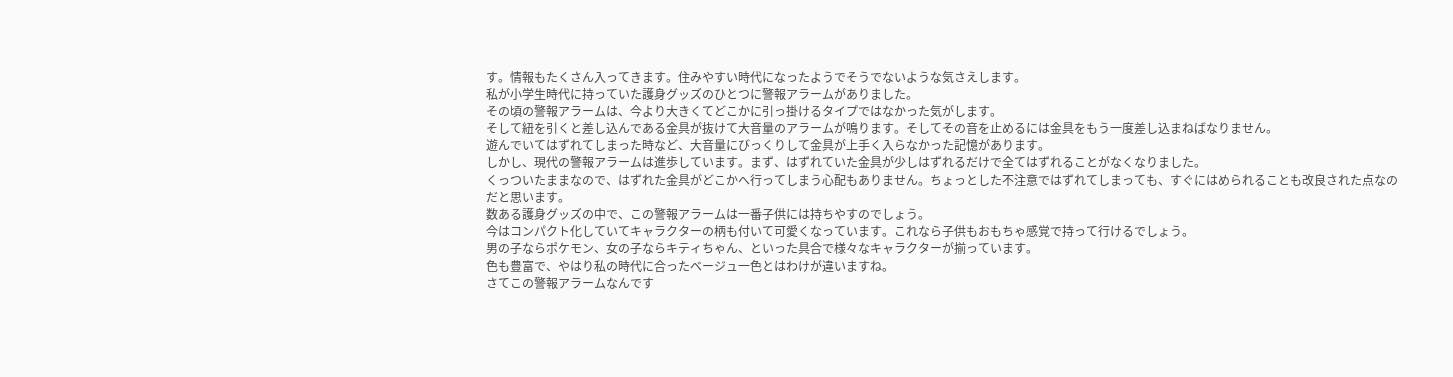す。情報もたくさん入ってきます。住みやすい時代になったようでそうでないような気さえします。
私が小学生時代に持っていた護身グッズのひとつに警報アラームがありました。
その頃の警報アラームは、今より大きくてどこかに引っ掛けるタイプではなかった気がします。
そして紐を引くと差し込んである金具が抜けて大音量のアラームが鳴ります。そしてその音を止めるには金具をもう一度差し込まねばなりません。
遊んでいてはずれてしまった時など、大音量にびっくりして金具が上手く入らなかった記憶があります。
しかし、現代の警報アラームは進歩しています。まず、はずれていた金具が少しはずれるだけで全てはずれることがなくなりました。
くっついたままなので、はずれた金具がどこかへ行ってしまう心配もありません。ちょっとした不注意ではずれてしまっても、すぐにはめられることも改良された点なのだと思います。
数ある護身グッズの中で、この警報アラームは一番子供には持ちやすのでしょう。
今はコンパクト化していてキャラクターの柄も付いて可愛くなっています。これなら子供もおもちゃ感覚で持って行けるでしょう。
男の子ならポケモン、女の子ならキティちゃん、といった具合で様々なキャラクターが揃っています。
色も豊富で、やはり私の時代に合ったベージュ一色とはわけが違いますね。
さてこの警報アラームなんです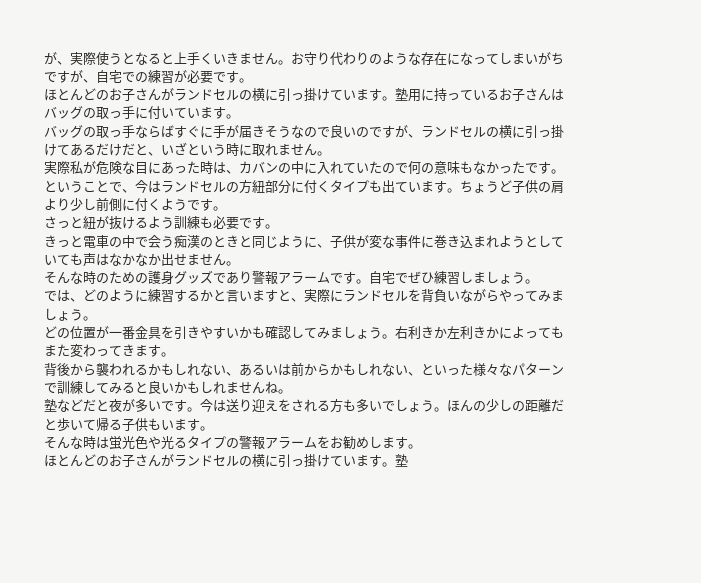が、実際使うとなると上手くいきません。お守り代わりのような存在になってしまいがちですが、自宅での練習が必要です。
ほとんどのお子さんがランドセルの横に引っ掛けています。塾用に持っているお子さんはバッグの取っ手に付いています。
バッグの取っ手ならばすぐに手が届きそうなので良いのですが、ランドセルの横に引っ掛けてあるだけだと、いざという時に取れません。
実際私が危険な目にあった時は、カバンの中に入れていたので何の意味もなかったです。
ということで、今はランドセルの方紐部分に付くタイプも出ています。ちょうど子供の肩より少し前側に付くようです。
さっと紐が抜けるよう訓練も必要です。
きっと電車の中で会う痴漢のときと同じように、子供が変な事件に巻き込まれようとしていても声はなかなか出せません。
そんな時のための護身グッズであり警報アラームです。自宅でぜひ練習しましょう。
では、どのように練習するかと言いますと、実際にランドセルを背負いながらやってみましょう。
どの位置が一番金具を引きやすいかも確認してみましょう。右利きか左利きかによってもまた変わってきます。
背後から襲われるかもしれない、あるいは前からかもしれない、といった様々なパターンで訓練してみると良いかもしれませんね。
塾などだと夜が多いです。今は送り迎えをされる方も多いでしょう。ほんの少しの距離だと歩いて帰る子供もいます。
そんな時は蛍光色や光るタイプの警報アラームをお勧めします。
ほとんどのお子さんがランドセルの横に引っ掛けています。塾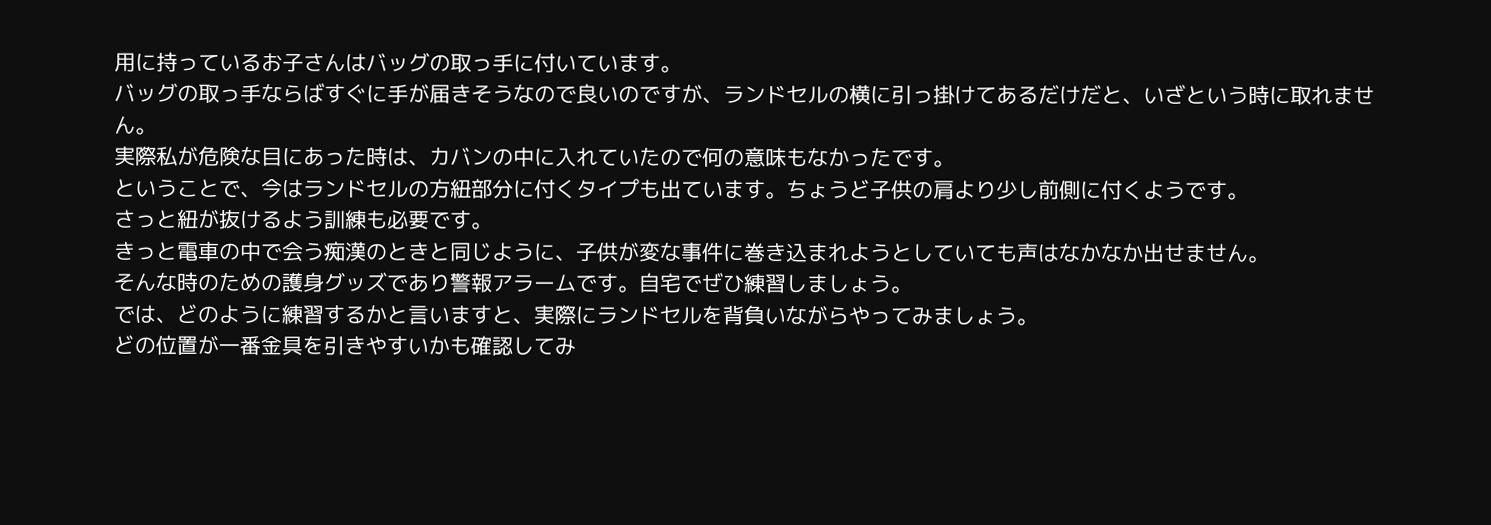用に持っているお子さんはバッグの取っ手に付いています。
バッグの取っ手ならばすぐに手が届きそうなので良いのですが、ランドセルの横に引っ掛けてあるだけだと、いざという時に取れません。
実際私が危険な目にあった時は、カバンの中に入れていたので何の意味もなかったです。
ということで、今はランドセルの方紐部分に付くタイプも出ています。ちょうど子供の肩より少し前側に付くようです。
さっと紐が抜けるよう訓練も必要です。
きっと電車の中で会う痴漢のときと同じように、子供が変な事件に巻き込まれようとしていても声はなかなか出せません。
そんな時のための護身グッズであり警報アラームです。自宅でぜひ練習しましょう。
では、どのように練習するかと言いますと、実際にランドセルを背負いながらやってみましょう。
どの位置が一番金具を引きやすいかも確認してみ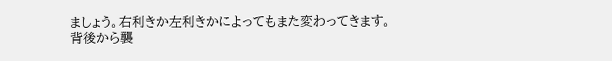ましょう。右利きか左利きかによってもまた変わってきます。
背後から襲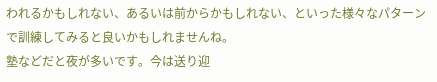われるかもしれない、あるいは前からかもしれない、といった様々なパターンで訓練してみると良いかもしれませんね。
塾などだと夜が多いです。今は送り迎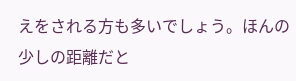えをされる方も多いでしょう。ほんの少しの距離だと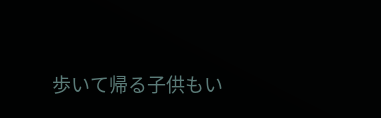歩いて帰る子供もい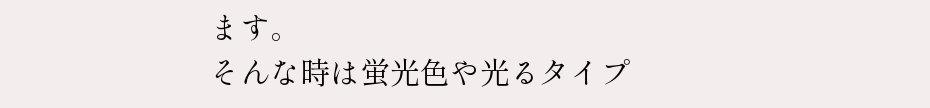ます。
そんな時は蛍光色や光るタイプ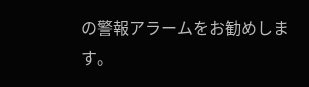の警報アラームをお勧めします。